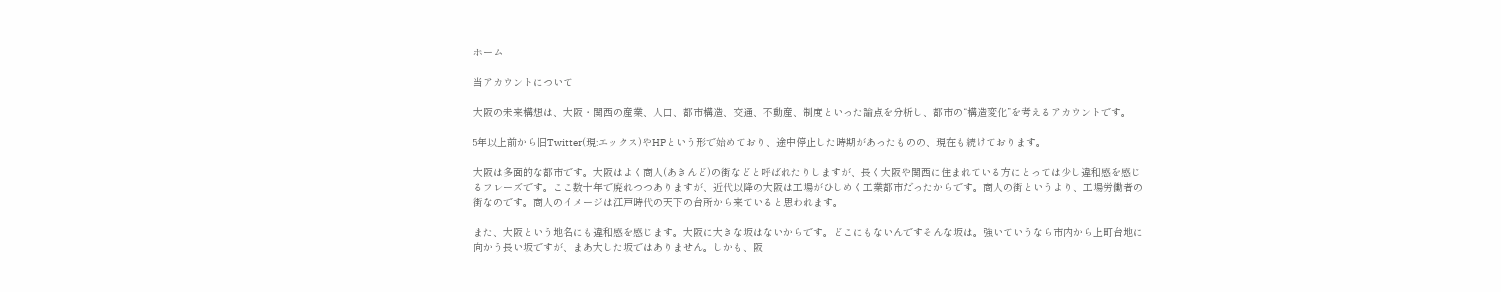ホーム

当アカウントについて

大阪の未来構想は、大阪・関西の産業、人口、都市構造、交通、不動産、制度といった論点を分析し、都市の“構造変化”を考えるアカウントです。

5年以上前から旧Twitter(現:エックス)やHPという形で始めており、途中停止した時期があったものの、現在も続けております。

大阪は多面的な都市です。大阪はよく商人(あきんど)の街などと呼ばれたりしますが、長く大阪や関西に住まれている方にとっては少し違和感を感じるフレーズです。ここ数十年で廃れつつありますが、近代以降の大阪は工場がひしめく工業都市だったからです。商人の街というより、工場労働者の街なのです。商人のイメージは江戸時代の天下の台所から来ていると思われます。

また、大阪という地名にも違和感を感じます。大阪に大きな坂はないからです。どこにもないんですそんな坂は。強いていうなら市内から上町台地に向かう長い坂ですが、まあ大した坂ではありません。しかも、阪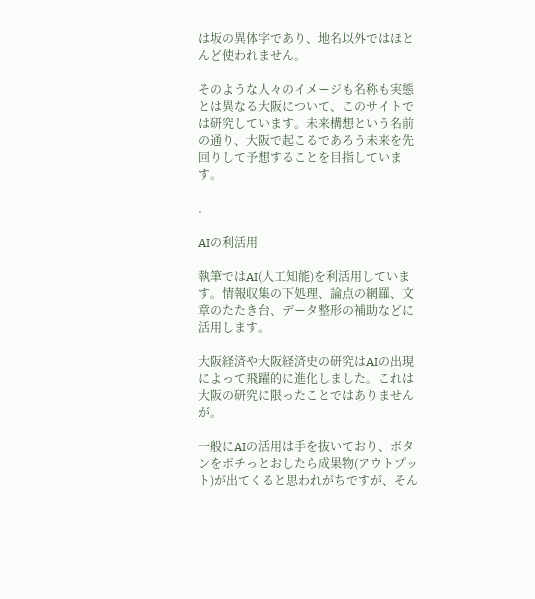は坂の異体字であり、地名以外ではほとんど使われません。

そのような人々のイメージも名称も実態とは異なる大阪について、このサイトでは研究しています。未来構想という名前の通り、大阪で起こるであろう未来を先回りして予想することを目指しています。

.

AIの利活用

執筆ではAI(人工知能)を利活用しています。情報収集の下処理、論点の網羅、文章のたたき台、データ整形の補助などに活用します。

大阪経済や大阪経済史の研究はAIの出現によって飛躍的に進化しました。これは大阪の研究に限ったことではありませんが。

一般にAIの活用は手を抜いており、ボタンをポチっとおしたら成果物(アウトプット)が出てくると思われがちですが、そん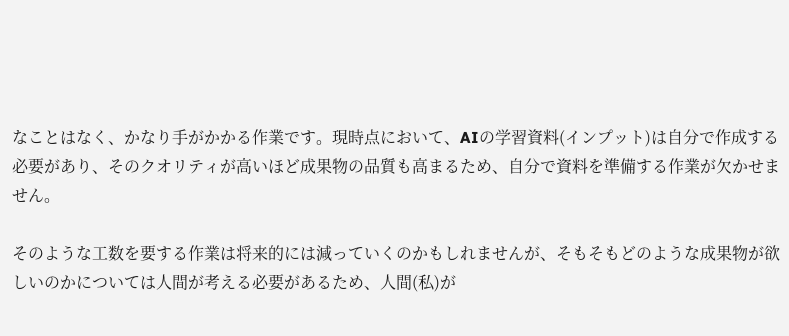なことはなく、かなり手がかかる作業です。現時点において、AIの学習資料(インプット)は自分で作成する必要があり、そのクオリティが高いほど成果物の品質も高まるため、自分で資料を準備する作業が欠かせません。

そのような工数を要する作業は将来的には減っていくのかもしれませんが、そもそもどのような成果物が欲しいのかについては人間が考える必要があるため、人間(私)が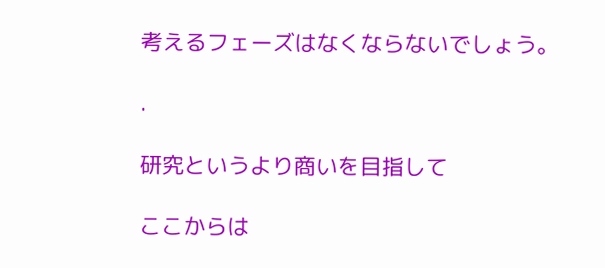考えるフェーズはなくならないでしょう。

.

研究というより商いを目指して

ここからは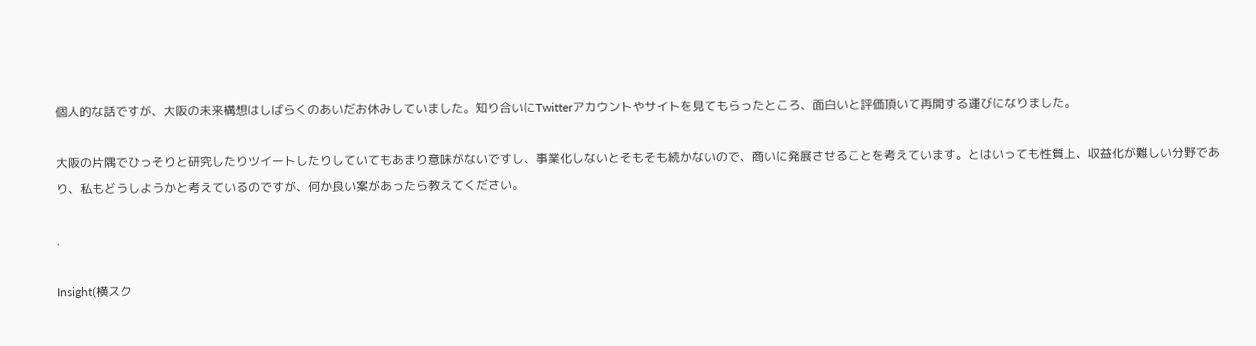個人的な話ですが、大阪の未来構想はしばらくのあいだお休みしていました。知り合いにTwitterアカウントやサイトを見てもらったところ、面白いと評価頂いて再開する運びになりました。

大阪の片隅でひっそりと研究したりツイートしたりしていてもあまり意味がないですし、事業化しないとそもそも続かないので、商いに発展させることを考えています。とはいっても性質上、収益化が難しい分野であり、私もどうしようかと考えているのですが、何か良い案があったら教えてください。

.

Insight(横スク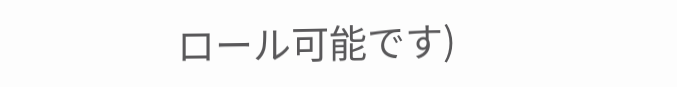ロール可能です)